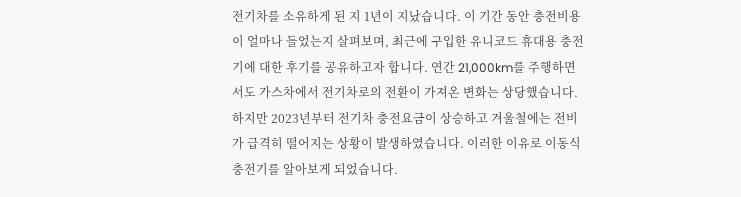전기차를 소유하게 된 지 1년이 지났습니다. 이 기간 동안 충전비용이 얼마나 들었는지 살펴보며, 최근에 구입한 유니코드 휴대용 충전기에 대한 후기를 공유하고자 합니다. 연간 21,000km를 주행하면서도 가스차에서 전기차로의 전환이 가져온 변화는 상당했습니다. 하지만 2023년부터 전기차 충전요금이 상승하고 겨울철에는 전비가 급격히 떨어지는 상황이 발생하였습니다. 이러한 이유로 이동식 충전기를 알아보게 되었습니다.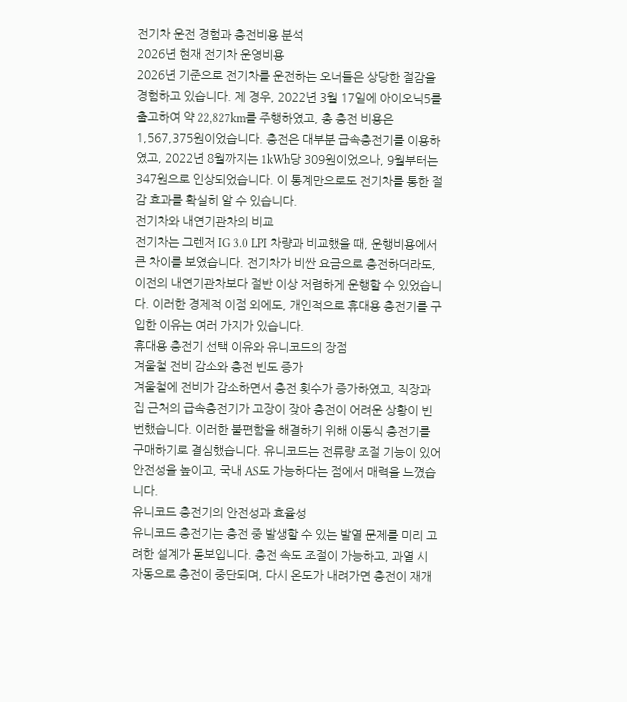전기차 운전 경험과 충전비용 분석
2026년 현재 전기차 운영비용
2026년 기준으로 전기차를 운전하는 오너들은 상당한 절감을 경험하고 있습니다. 제 경우, 2022년 3월 17일에 아이오닉5를 출고하여 약 22,827km를 주행하였고, 총 충전 비용은 1,567,375원이었습니다. 충전은 대부분 급속충전기를 이용하였고, 2022년 8월까지는 1kWh당 309원이었으나, 9월부터는 347원으로 인상되었습니다. 이 통계만으로도 전기차를 통한 절감 효과를 확실히 알 수 있습니다.
전기차와 내연기관차의 비교
전기차는 그렌저 IG 3.0 LPI 차량과 비교했을 때, 운행비용에서 큰 차이를 보였습니다. 전기차가 비싼 요금으로 충전하더라도, 이전의 내연기관차보다 절반 이상 저렴하게 운행할 수 있었습니다. 이러한 경제적 이점 외에도, 개인적으로 휴대용 충전기를 구입한 이유는 여러 가지가 있습니다.
휴대용 충전기 선택 이유와 유니코드의 장점
겨울철 전비 감소와 충전 빈도 증가
겨울철에 전비가 감소하면서 충전 횟수가 증가하였고, 직장과 집 근처의 급속충전기가 고장이 잦아 충전이 어려운 상황이 빈번했습니다. 이러한 불편함을 해결하기 위해 이동식 충전기를 구매하기로 결심했습니다. 유니코드는 전류량 조절 기능이 있어 안전성을 높이고, 국내 AS도 가능하다는 점에서 매력을 느꼈습니다.
유니코드 충전기의 안전성과 효율성
유니코드 충전기는 충전 중 발생할 수 있는 발열 문제를 미리 고려한 설계가 돋보입니다. 충전 속도 조절이 가능하고, 과열 시 자동으로 충전이 중단되며, 다시 온도가 내려가면 충전이 재개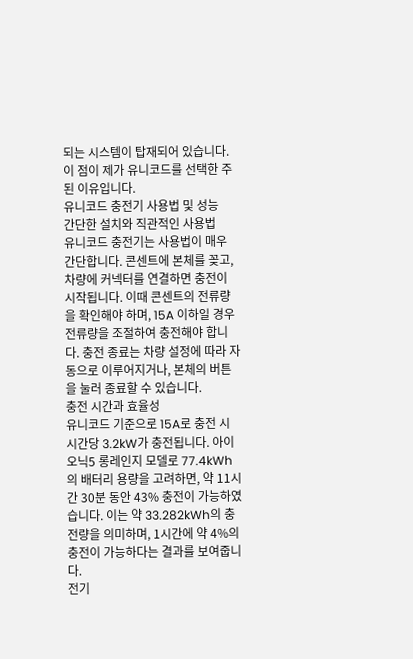되는 시스템이 탑재되어 있습니다. 이 점이 제가 유니코드를 선택한 주된 이유입니다.
유니코드 충전기 사용법 및 성능
간단한 설치와 직관적인 사용법
유니코드 충전기는 사용법이 매우 간단합니다. 콘센트에 본체를 꽂고, 차량에 커넥터를 연결하면 충전이 시작됩니다. 이때 콘센트의 전류량을 확인해야 하며, 15A 이하일 경우 전류량을 조절하여 충전해야 합니다. 충전 종료는 차량 설정에 따라 자동으로 이루어지거나, 본체의 버튼을 눌러 종료할 수 있습니다.
충전 시간과 효율성
유니코드 기준으로 15A로 충전 시 시간당 3.2kW가 충전됩니다. 아이오닉5 롱레인지 모델로 77.4kWh의 배터리 용량을 고려하면, 약 11시간 30분 동안 43% 충전이 가능하였습니다. 이는 약 33.282kWh의 충전량을 의미하며, 1시간에 약 4%의 충전이 가능하다는 결과를 보여줍니다.
전기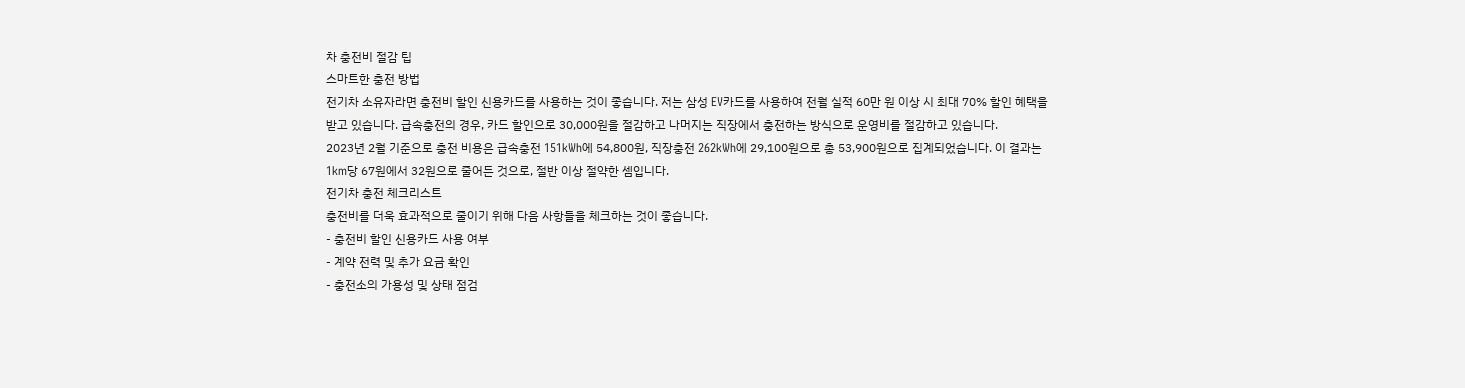차 충전비 절감 팁
스마트한 충전 방법
전기차 소유자라면 충전비 할인 신용카드를 사용하는 것이 좋습니다. 저는 삼성 EV카드를 사용하여 전월 실적 60만 원 이상 시 최대 70% 할인 혜택을 받고 있습니다. 급속충전의 경우, 카드 할인으로 30,000원을 절감하고 나머지는 직장에서 충전하는 방식으로 운영비를 절감하고 있습니다.
2023년 2월 기준으로 충전 비용은 급속충전 151kWh에 54,800원, 직장충전 262kWh에 29,100원으로 총 53,900원으로 집계되었습니다. 이 결과는 1km당 67원에서 32원으로 줄어든 것으로, 절반 이상 절약한 셈입니다.
전기차 충전 체크리스트
충전비를 더욱 효과적으로 줄이기 위해 다음 사항들을 체크하는 것이 좋습니다.
- 충전비 할인 신용카드 사용 여부
- 계약 전력 및 추가 요금 확인
- 충전소의 가용성 및 상태 점검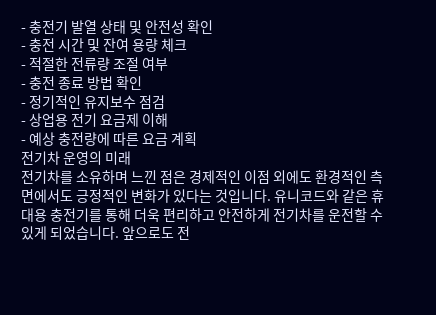- 충전기 발열 상태 및 안전성 확인
- 충전 시간 및 잔여 용량 체크
- 적절한 전류량 조절 여부
- 충전 종료 방법 확인
- 정기적인 유지보수 점검
- 상업용 전기 요금제 이해
- 예상 충전량에 따른 요금 계획
전기차 운영의 미래
전기차를 소유하며 느낀 점은 경제적인 이점 외에도 환경적인 측면에서도 긍정적인 변화가 있다는 것입니다. 유니코드와 같은 휴대용 충전기를 통해 더욱 편리하고 안전하게 전기차를 운전할 수 있게 되었습니다. 앞으로도 전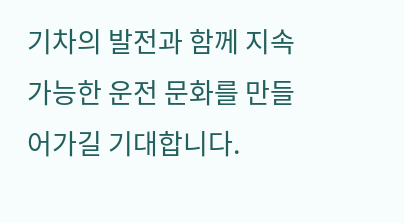기차의 발전과 함께 지속 가능한 운전 문화를 만들어가길 기대합니다.